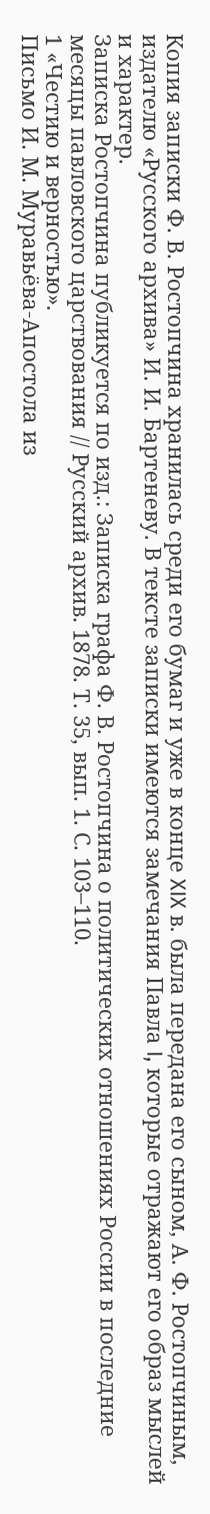Копия записки Ф. В. Ростопчина хранилась среди его бумаг и уже в конце XIX в. была передана его сыном, А. Ф. Ростопчиным, издателю «Русского архива» И. И. Бартеневу. В тексте записки имеются замечания Павла I, которые отражают его образ мыслей и характер.
Записка Ростопчина публикуется по изд.: Записка графа Ф. В. Ростопчина о политических отношениях России в последние месяцы павловского царствования // Русский архив. 1878. Т. 35, вып. 1. С. 103–110.
1 «Честию и верностью».
Письмо И. М. Муравьёва-Апостола из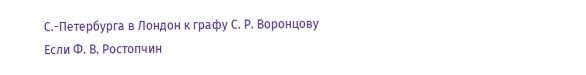С.-Петербурга в Лондон к графу С. Р. Воронцову
Если Ф. В. Ростопчин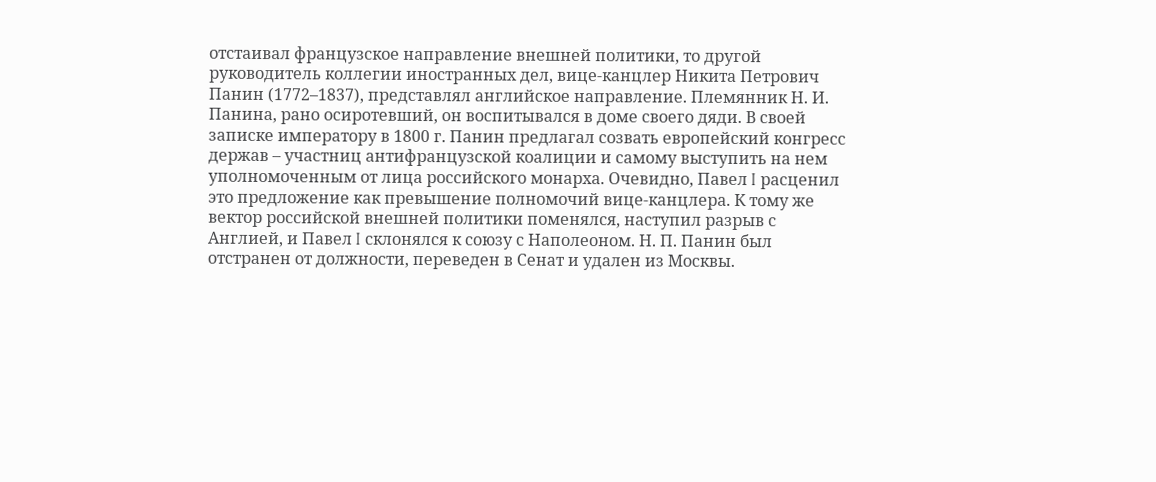отстаивал французское направление внешней политики, то другой руководитель коллегии иностранных дел, вице-канцлер Никита Петрович Панин (1772–1837), представлял английское направление. Племянник Н. И. Панина, рано осиротевший, он воспитывался в доме своего дяди. В своей записке императору в 1800 г. Панин предлагал созвать европейский конгресс держав – участниц антифранцузской коалиции и самому выступить на нем уполномоченным от лица российского монарха. Очевидно, Павел I расценил это предложение как превышение полномочий вице-канцлера. К тому же вектор российской внешней политики поменялся, наступил разрыв с Англией, и Павел I склонялся к союзу с Наполеоном. Н. П. Панин был отстранен от должности, переведен в Сенат и удален из Москвы.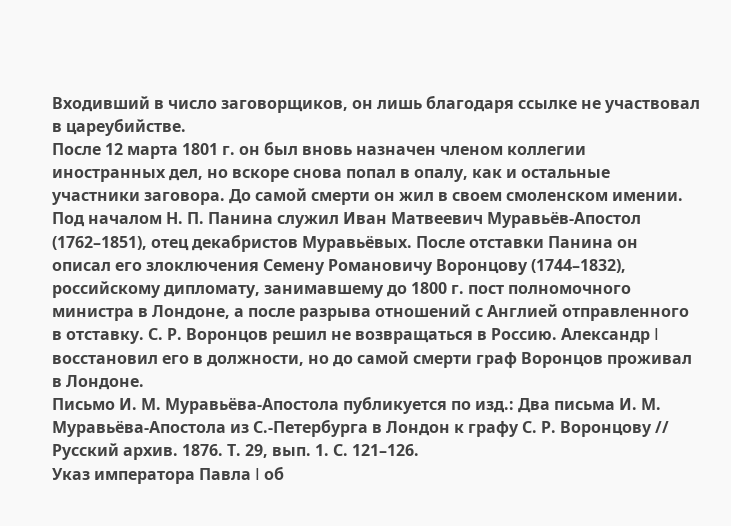Входивший в число заговорщиков, он лишь благодаря ссылке не участвовал в цареубийстве.
После 12 марта 1801 г. он был вновь назначен членом коллегии иностранных дел, но вскоре снова попал в опалу, как и остальные участники заговора. До самой смерти он жил в своем смоленском имении.
Под началом Н. П. Панина служил Иван Матвеевич Муравьёв-Апостол (1762–1851), отец декабристов Муравьёвых. После отставки Панина он описал его злоключения Семену Романовичу Воронцову (1744–1832), российскому дипломату, занимавшему до 1800 г. пост полномочного министра в Лондоне, а после разрыва отношений с Англией отправленного в отставку. С. Р. Воронцов решил не возвращаться в Россию. Александр I восстановил его в должности, но до самой смерти граф Воронцов проживал в Лондоне.
Письмо И. М. Муравьёва-Апостола публикуется по изд.: Два письма И. М. Муравьёва-Апостола из С.-Петербурга в Лондон к графу С. Р. Воронцову // Русский архив. 1876. Т. 29, вып. 1. С. 121–126.
Указ императора Павла I об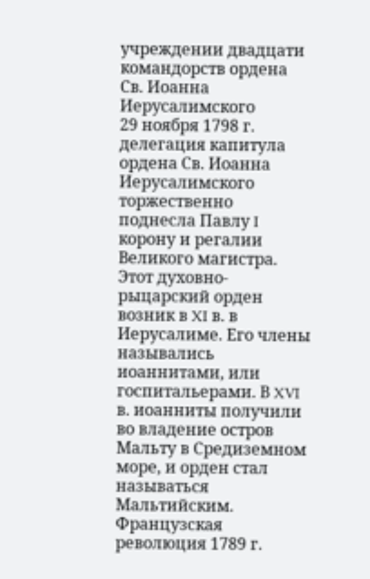учреждении двадцати командорств ордена Св. Иоанна Иерусалимского
29 ноября 1798 г. делегация капитула ордена Св. Иоанна Иерусалимского торжественно поднесла Павлу I корону и регалии Великого магистра. Этот духовно-рыцарский орден возник в XI в. в Иерусалиме. Его члены назывались иоаннитами, или госпитальерами. В XVI в. иоанниты получили во владение остров Мальту в Средиземном море, и орден стал называться Мальтийским. Французская революция 1789 г.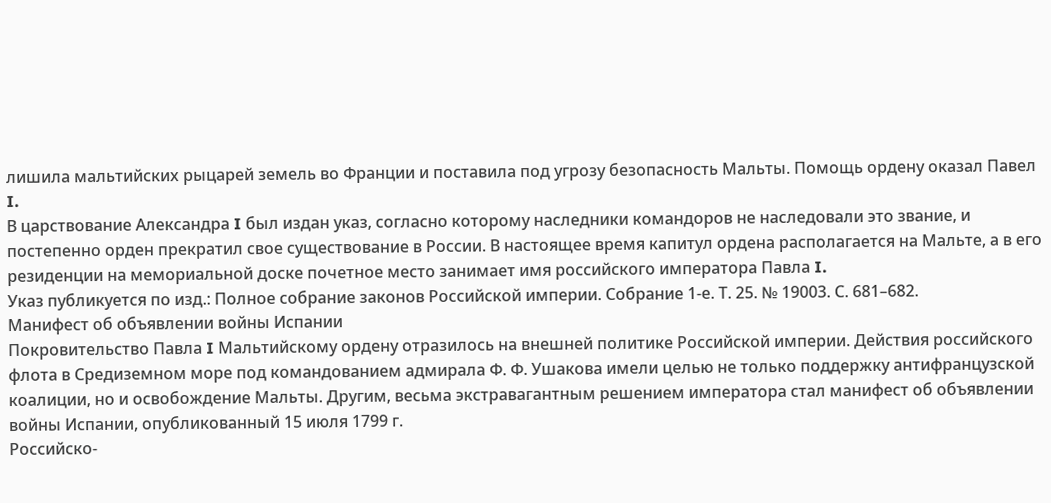лишила мальтийских рыцарей земель во Франции и поставила под угрозу безопасность Мальты. Помощь ордену оказал Павел I.
В царствование Александра I был издан указ, согласно которому наследники командоров не наследовали это звание, и постепенно орден прекратил свое существование в России. В настоящее время капитул ордена располагается на Мальте, а в его резиденции на мемориальной доске почетное место занимает имя российского императора Павла I.
Указ публикуется по изд.: Полное собрание законов Российской империи. Собрание 1-е. Т. 25. № 19003. С. 681–682.
Манифест об объявлении войны Испании
Покровительство Павла I Мальтийскому ордену отразилось на внешней политике Российской империи. Действия российского флота в Средиземном море под командованием адмирала Ф. Ф. Ушакова имели целью не только поддержку антифранцузской коалиции, но и освобождение Мальты. Другим, весьма экстравагантным решением императора стал манифест об объявлении войны Испании, опубликованный 15 июля 1799 г.
Российско-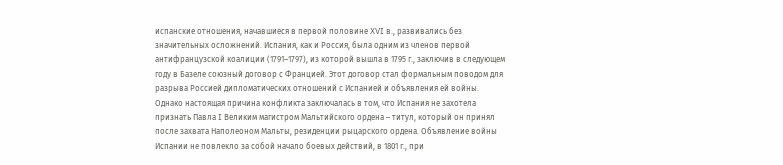испанские отношения, начавшиеся в первой половине XVI в., развивались без значительных осложнений. Испания, как и Россия, была одним из членов первой антифранцузской коалиции (1791–1797), из которой вышла в 1795 г., заключив в следующем году в Базеле союзный договор с Францией. Этот договор стал формальным поводом для разрыва Россией дипломатических отношений с Испанией и объявления ей войны.
Однако настоящая причина конфликта заключалась в том, что Испания не захотела признать Павла I Великим магистром Мальтийского ордена – титул, который он принял после захвата Наполеоном Мальты, резиденции рыцарского ордена. Объявление войны Испании не повлекло за собой начало боевых действий, в 1801 г., при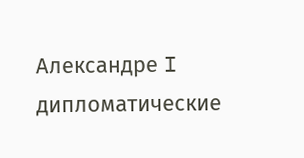Александре I дипломатические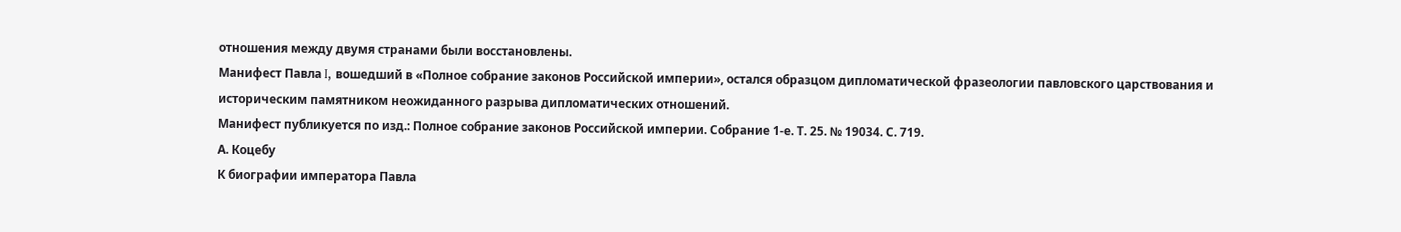отношения между двумя странами были восстановлены.
Манифест Павла I, вошедший в «Полное собрание законов Российской империи», остался образцом дипломатической фразеологии павловского царствования и историческим памятником неожиданного разрыва дипломатических отношений.
Манифест публикуется по изд.: Полное собрание законов Российской империи. Собрание 1-е. Т. 25. № 19034. С. 719.
А. Коцебу
К биографии императора Павла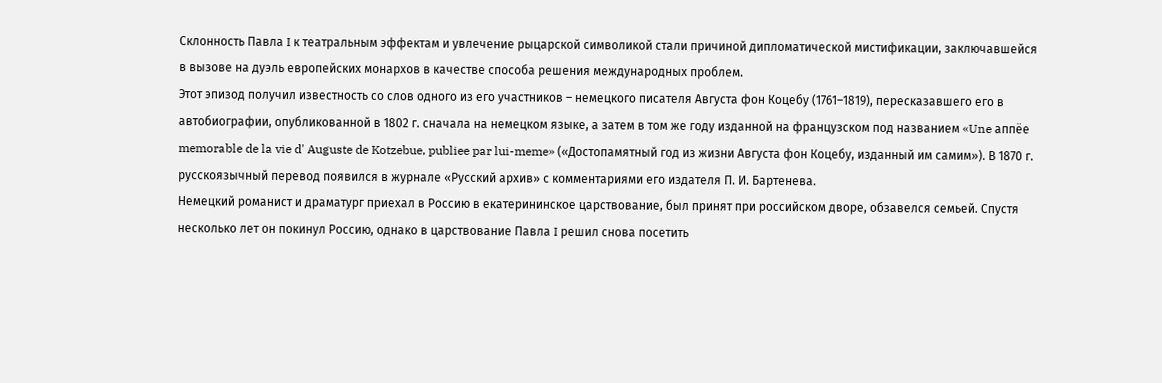Склонность Павла I к театральным эффектам и увлечение рыцарской символикой стали причиной дипломатической мистификации, заключавшейся в вызове на дуэль европейских монархов в качестве способа решения международных проблем.
Этот эпизод получил известность со слов одного из его участников – немецкого писателя Августа фон Коцебу (1761–1819), пересказавшего его в автобиографии, опубликованной в 1802 г. сначала на немецком языке, а затем в том же году изданной на французском под названием «Une аппёе memorable de la vie d' Auguste de Kotzebue, publiee par lui-meme» («Достопамятный год из жизни Августа фон Коцебу, изданный им самим»). В 1870 г. русскоязычный перевод появился в журнале «Русский архив» с комментариями его издателя П. И. Бартенева.
Немецкий романист и драматург приехал в Россию в екатерининское царствование, был принят при российском дворе, обзавелся семьей. Спустя несколько лет он покинул Россию, однако в царствование Павла I решил снова посетить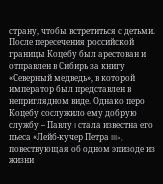страну, чтобы встретиться с детьми. После пересечения российской границы Коцебу был арестован и отправлен в Сибирь за книгу «Северный медведь», в которой император был представлен в неприглядном виде. Однако перо Коцебу сослужило ему добрую службу – Павлу I стала известна его пьеса «Лейб-кучер Петра III», повествующая об одном эпизоде из жизни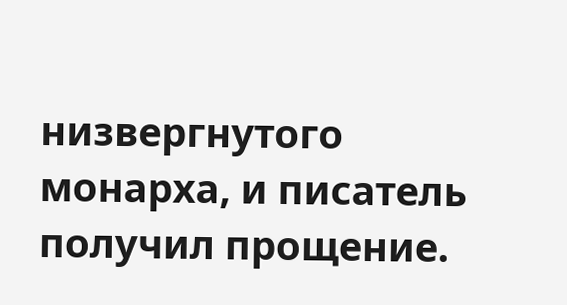низвергнутого монарха, и писатель получил прощение.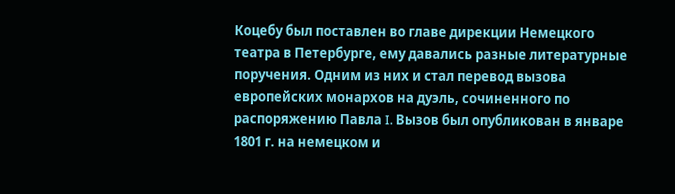Коцебу был поставлен во главе дирекции Немецкого театра в Петербурге, ему давались разные литературные поручения. Одним из них и стал перевод вызова европейских монархов на дуэль, сочиненного по распоряжению Павла I. Вызов был опубликован в январе 1801 г. на немецком и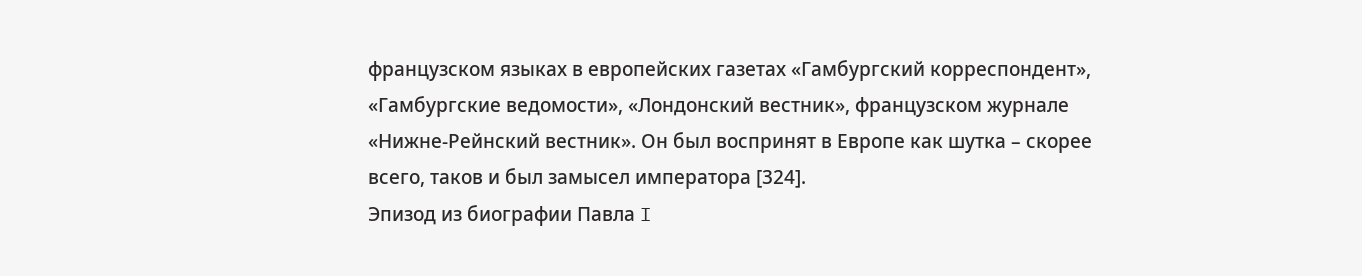французском языках в европейских газетах «Гамбургский корреспондент», «Гамбургские ведомости», «Лондонский вестник», французском журнале «Нижне-Рейнский вестник». Он был воспринят в Европе как шутка – скорее всего, таков и был замысел императора [324].
Эпизод из биографии Павла I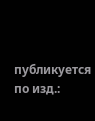публикуется по изд.: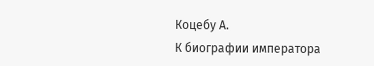Коцебу А.
К биографии императора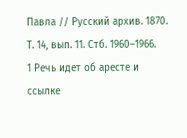Павла // Русский архив. 1870. Т. 14, вып. 11. Стб. 1960–1966.
1 Речь идет об аресте и ссылке